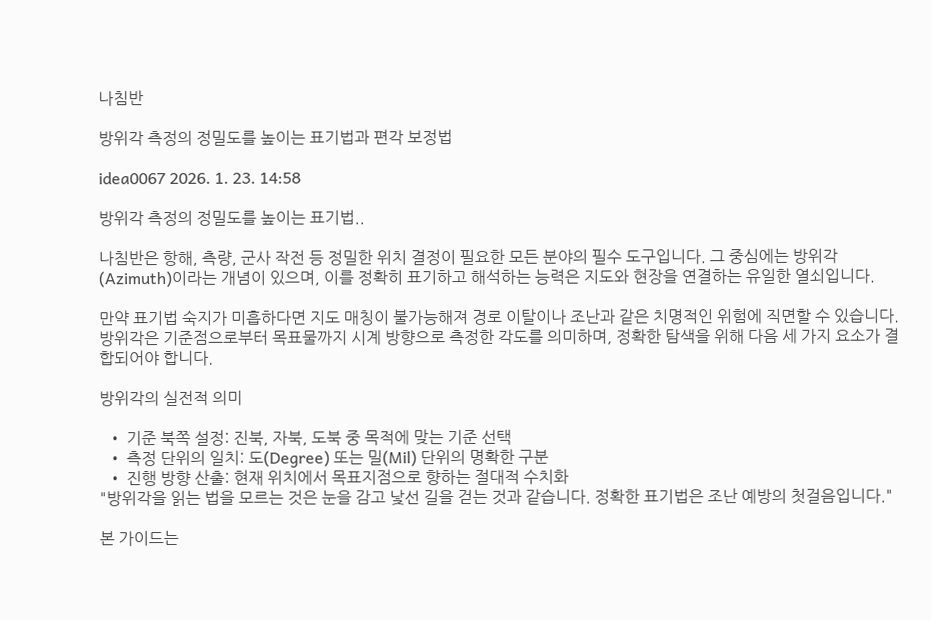나침반

방위각 측정의 정밀도를 높이는 표기법과 편각 보정법

idea0067 2026. 1. 23. 14:58

방위각 측정의 정밀도를 높이는 표기법..

나침반은 항해, 측량, 군사 작전 등 정밀한 위치 결정이 필요한 모든 분야의 필수 도구입니다. 그 중심에는 방위각(Azimuth)이라는 개념이 있으며, 이를 정확히 표기하고 해석하는 능력은 지도와 현장을 연결하는 유일한 열쇠입니다.

만약 표기법 숙지가 미흡하다면 지도 매칭이 불가능해져 경로 이탈이나 조난과 같은 치명적인 위험에 직면할 수 있습니다. 방위각은 기준점으로부터 목표물까지 시계 방향으로 측정한 각도를 의미하며, 정확한 탐색을 위해 다음 세 가지 요소가 결합되어야 합니다.

방위각의 실전적 의미

  • 기준 북쪽 설정: 진북, 자북, 도북 중 목적에 맞는 기준 선택
  • 측정 단위의 일치: 도(Degree) 또는 밀(Mil) 단위의 명확한 구분
  • 진행 방향 산출: 현재 위치에서 목표지점으로 향하는 절대적 수치화
"방위각을 읽는 법을 모르는 것은 눈을 감고 낯선 길을 걷는 것과 같습니다. 정확한 표기법은 조난 예방의 첫걸음입니다."

본 가이드는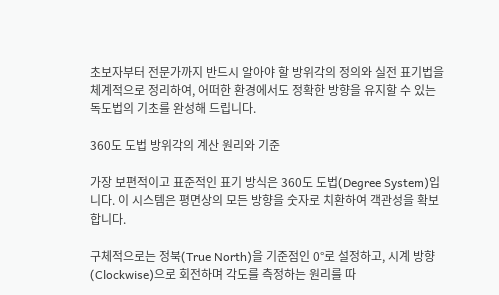초보자부터 전문가까지 반드시 알아야 할 방위각의 정의와 실전 표기법을 체계적으로 정리하여, 어떠한 환경에서도 정확한 방향을 유지할 수 있는 독도법의 기초를 완성해 드립니다.

360도 도법 방위각의 계산 원리와 기준

가장 보편적이고 표준적인 표기 방식은 360도 도법(Degree System)입니다. 이 시스템은 평면상의 모든 방향을 숫자로 치환하여 객관성을 확보합니다.

구체적으로는 정북(True North)을 기준점인 0°로 설정하고, 시계 방향(Clockwise)으로 회전하며 각도를 측정하는 원리를 따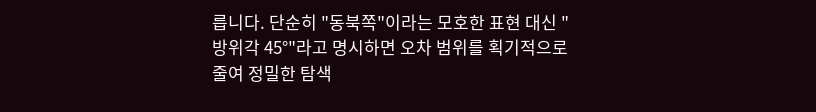릅니다. 단순히 "동북쪽"이라는 모호한 표현 대신 "방위각 45°"라고 명시하면 오차 범위를 획기적으로 줄여 정밀한 탐색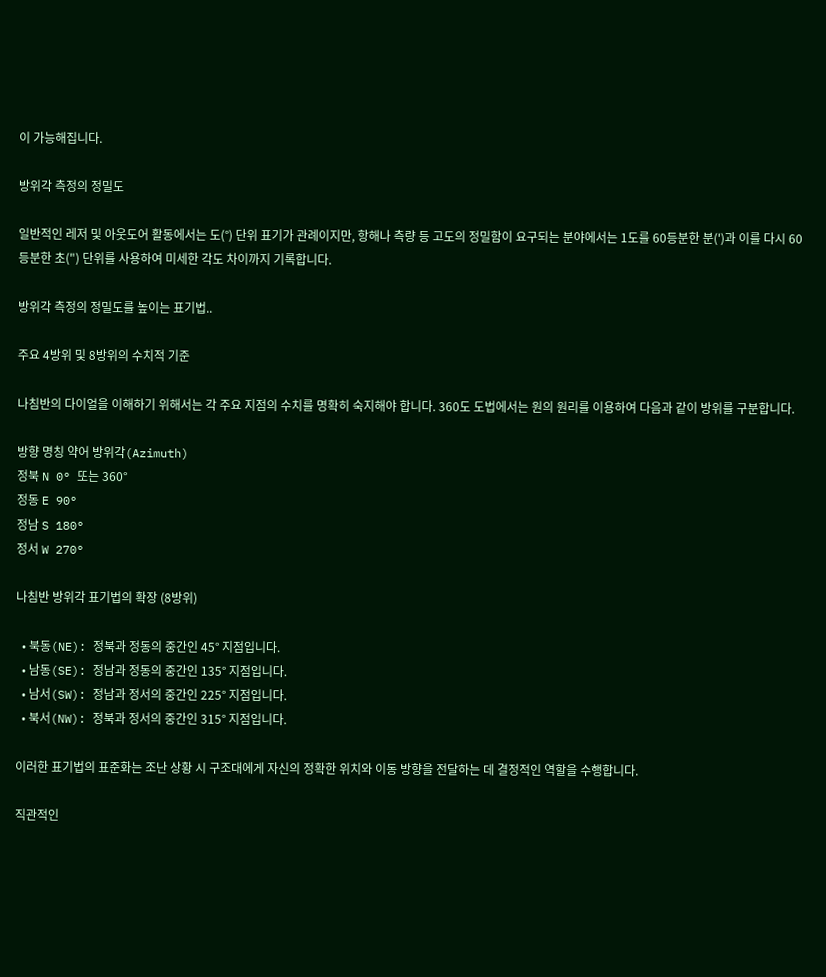이 가능해집니다.

방위각 측정의 정밀도

일반적인 레저 및 아웃도어 활동에서는 도(°) 단위 표기가 관례이지만, 항해나 측량 등 고도의 정밀함이 요구되는 분야에서는 1도를 60등분한 분(')과 이를 다시 60등분한 초(") 단위를 사용하여 미세한 각도 차이까지 기록합니다.

방위각 측정의 정밀도를 높이는 표기법..

주요 4방위 및 8방위의 수치적 기준

나침반의 다이얼을 이해하기 위해서는 각 주요 지점의 수치를 명확히 숙지해야 합니다. 360도 도법에서는 원의 원리를 이용하여 다음과 같이 방위를 구분합니다.

방향 명칭 약어 방위각(Azimuth)
정북 N 0° 또는 360°
정동 E 90°
정남 S 180°
정서 W 270°

나침반 방위각 표기법의 확장 (8방위)

  • 북동(NE): 정북과 정동의 중간인 45° 지점입니다.
  • 남동(SE): 정남과 정동의 중간인 135° 지점입니다.
  • 남서(SW): 정남과 정서의 중간인 225° 지점입니다.
  • 북서(NW): 정북과 정서의 중간인 315° 지점입니다.

이러한 표기법의 표준화는 조난 상황 시 구조대에게 자신의 정확한 위치와 이동 방향을 전달하는 데 결정적인 역할을 수행합니다.

직관적인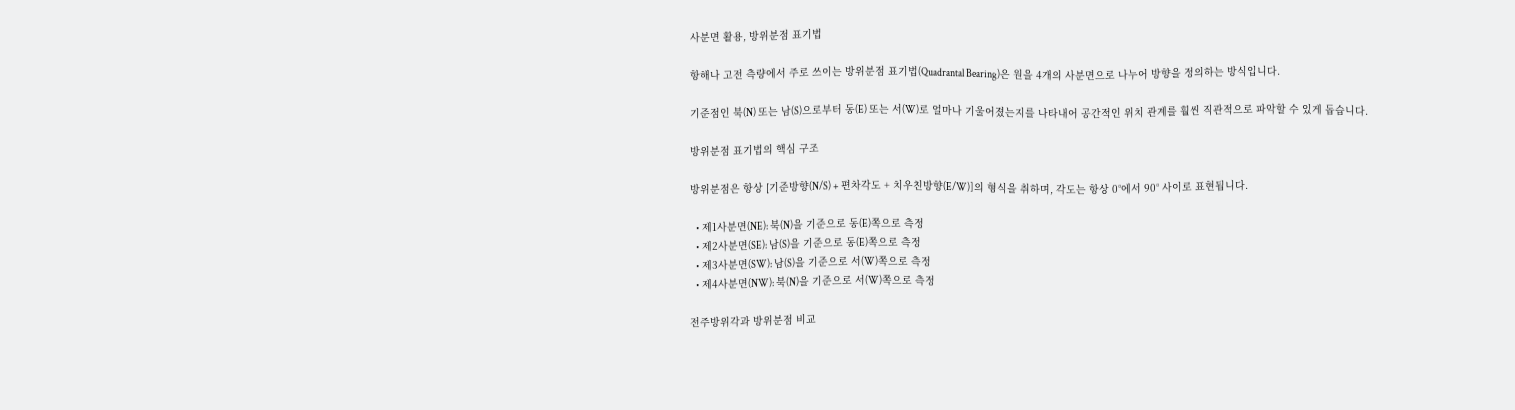사분면 활용, 방위분점 표기법

항해나 고전 측량에서 주로 쓰이는 방위분점 표기법(Quadrantal Bearing)은 원을 4개의 사분면으로 나누어 방향을 정의하는 방식입니다.

기준점인 북(N) 또는 남(S)으로부터 동(E) 또는 서(W)로 얼마나 기울어졌는지를 나타내어 공간적인 위치 관계를 훨씬 직관적으로 파악할 수 있게 돕습니다.

방위분점 표기법의 핵심 구조

방위분점은 항상 [기준방향(N/S) + 편차각도 + 치우친방향(E/W)]의 형식을 취하며, 각도는 항상 0°에서 90° 사이로 표현됩니다.

  • 제1사분면(NE): 북(N)을 기준으로 동(E)쪽으로 측정
  • 제2사분면(SE): 남(S)을 기준으로 동(E)쪽으로 측정
  • 제3사분면(SW): 남(S)을 기준으로 서(W)쪽으로 측정
  • 제4사분면(NW): 북(N)을 기준으로 서(W)쪽으로 측정

전주방위각과 방위분점 비교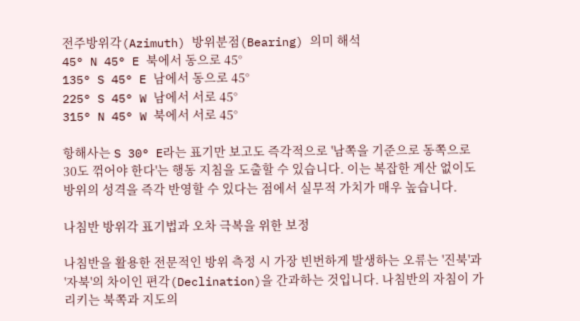전주방위각(Azimuth) 방위분점(Bearing) 의미 해석
45° N 45° E 북에서 동으로 45°
135° S 45° E 남에서 동으로 45°
225° S 45° W 남에서 서로 45°
315° N 45° W 북에서 서로 45°

항해사는 S 30° E라는 표기만 보고도 즉각적으로 '남쪽을 기준으로 동쪽으로 30도 꺾어야 한다'는 행동 지침을 도출할 수 있습니다. 이는 복잡한 계산 없이도 방위의 성격을 즉각 반영할 수 있다는 점에서 실무적 가치가 매우 높습니다.

나침반 방위각 표기법과 오차 극복을 위한 보정

나침반을 활용한 전문적인 방위 측정 시 가장 빈번하게 발생하는 오류는 '진북'과 '자북'의 차이인 편각(Declination)을 간과하는 것입니다. 나침반의 자침이 가리키는 북쪽과 지도의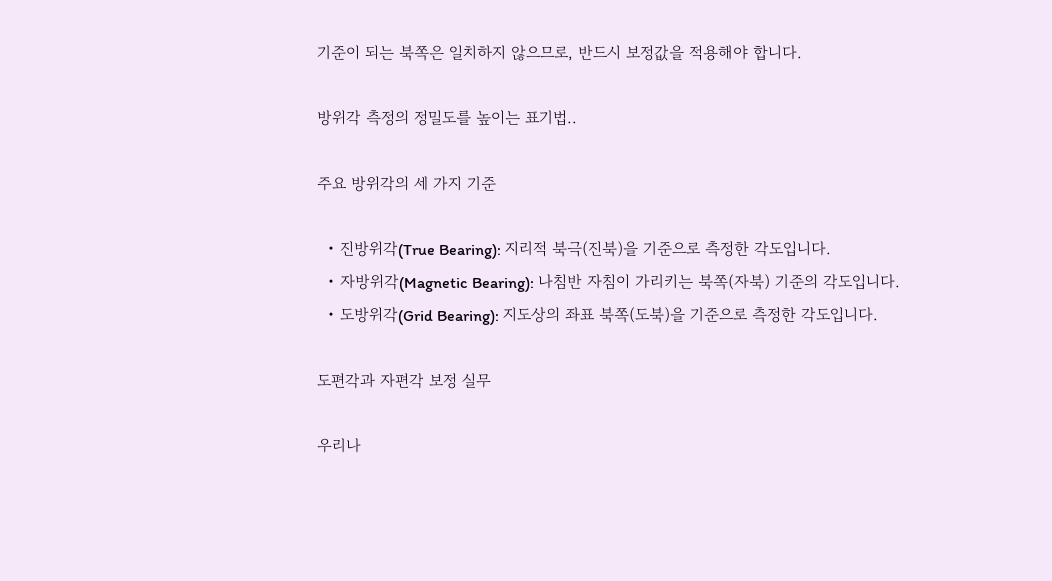기준이 되는 북쪽은 일치하지 않으므로, 반드시 보정값을 적용해야 합니다.

방위각 측정의 정밀도를 높이는 표기법..

주요 방위각의 세 가지 기준

  • 진방위각(True Bearing): 지리적 북극(진북)을 기준으로 측정한 각도입니다.
  • 자방위각(Magnetic Bearing): 나침반 자침이 가리키는 북쪽(자북) 기준의 각도입니다.
  • 도방위각(Grid Bearing): 지도상의 좌표 북쪽(도북)을 기준으로 측정한 각도입니다.

도편각과 자편각 보정 실무

우리나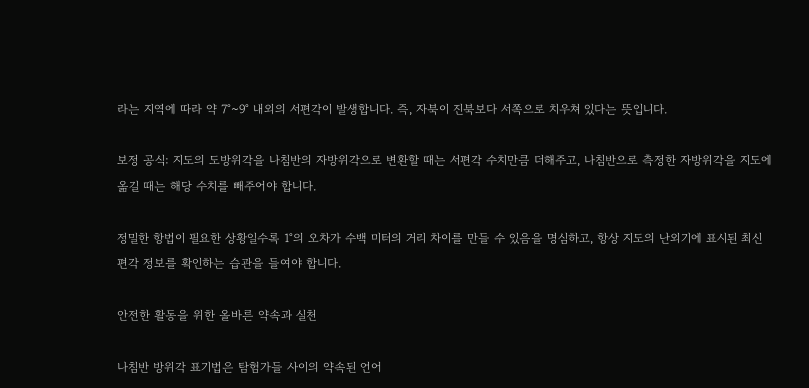라는 지역에 따라 약 7°~9° 내외의 서편각이 발생합니다. 즉, 자북이 진북보다 서쪽으로 치우쳐 있다는 뜻입니다.

보정 공식: 지도의 도방위각을 나침반의 자방위각으로 변환할 때는 서편각 수치만큼 더해주고, 나침반으로 측정한 자방위각을 지도에 옮길 때는 해당 수치를 빼주어야 합니다.

정밀한 항법이 필요한 상황일수록 1°의 오차가 수백 미터의 거리 차이를 만들 수 있음을 명심하고, 항상 지도의 난외기에 표시된 최신 편각 정보를 확인하는 습관을 들여야 합니다.

안전한 활동을 위한 올바른 약속과 실천

나침반 방위각 표기법은 탐험가들 사이의 약속된 언어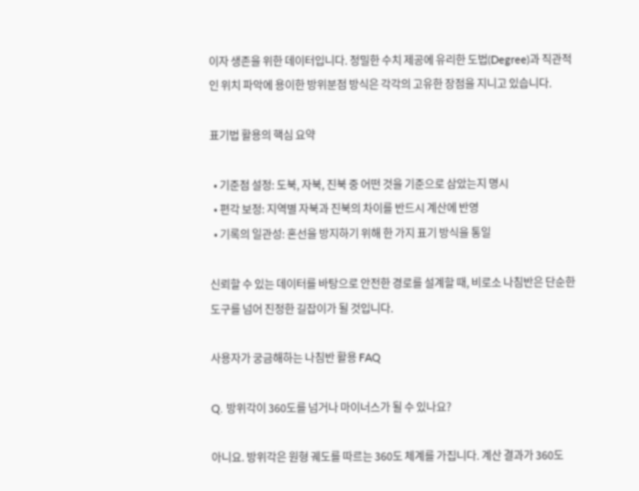이자 생존을 위한 데이터입니다. 정밀한 수치 제공에 유리한 도법(Degree)과 직관적인 위치 파악에 용이한 방위분점 방식은 각각의 고유한 장점을 지니고 있습니다.

표기법 활용의 핵심 요약

  • 기준점 설정: 도북, 자북, 진북 중 어떤 것을 기준으로 삼았는지 명시
  • 편각 보정: 지역별 자북과 진북의 차이를 반드시 계산에 반영
  • 기록의 일관성: 혼선을 방지하기 위해 한 가지 표기 방식을 통일

신뢰할 수 있는 데이터를 바탕으로 안전한 경로를 설계할 때, 비로소 나침반은 단순한 도구를 넘어 진정한 길잡이가 될 것입니다.

사용자가 궁금해하는 나침반 활용 FAQ

Q. 방위각이 360도를 넘거나 마이너스가 될 수 있나요?

아니요. 방위각은 원형 궤도를 따르는 360도 체계를 가집니다. 계산 결과가 360도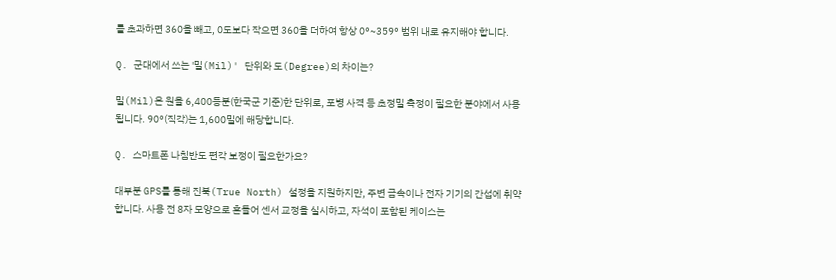를 초과하면 360을 빼고, 0도보다 작으면 360을 더하여 항상 0°~359° 범위 내로 유지해야 합니다.

Q. 군대에서 쓰는 '밀(Mil)' 단위와 도(Degree)의 차이는?

밀(Mil)은 원을 6,400등분(한국군 기준)한 단위로, 포병 사격 등 초정밀 측정이 필요한 분야에서 사용됩니다. 90°(직각)는 1,600밀에 해당합니다.

Q. 스마트폰 나침반도 편각 보정이 필요한가요?

대부분 GPS를 통해 진북(True North) 설정을 지원하지만, 주변 금속이나 전자 기기의 간섭에 취약합니다. 사용 전 8자 모양으로 흔들어 센서 교정을 실시하고, 자석이 포함된 케이스는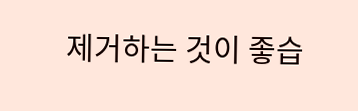제거하는 것이 좋습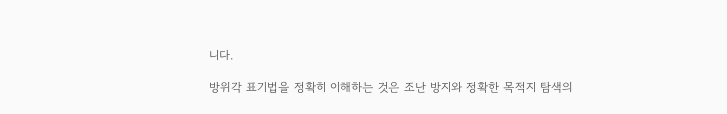니다.

방위각 표기법을 정확히 이해하는 것은 조난 방지와 정확한 목적지 탐색의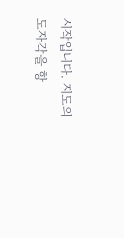시작입니다. 지도의 도자각을 항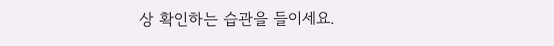상 확인하는 습관을 들이세요.